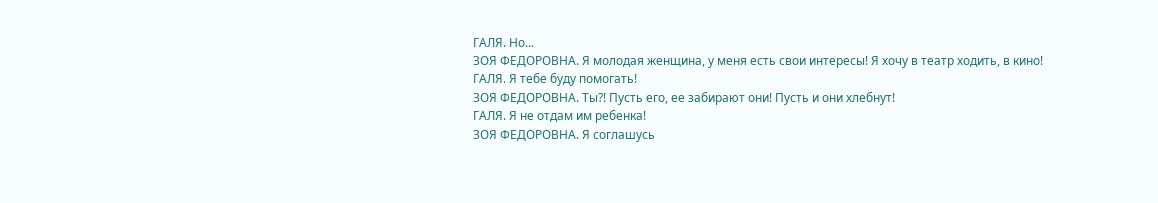ГАЛЯ. Но...
ЗОЯ ФЕДОРОВНА. Я молодая женщина, у меня есть свои интересы! Я хочу в театр ходить, в кино!
ГАЛЯ. Я тебе буду помогать!
ЗОЯ ФЕДОРОВНА. Ты?! Пусть его, ее забирают они! Пусть и они хлебнут!
ГАЛЯ. Я не отдам им ребенка!
ЗОЯ ФЕДОРОВНА. Я соглашусь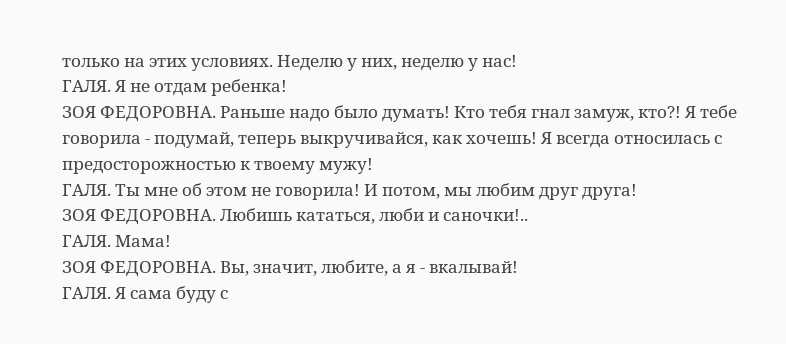только на этих условиях. Неделю у них, неделю у нас!
ГАЛЯ. Я не отдам ребенка!
ЗОЯ ФЕДОРОВНА. Раньше надо было думать! Кто тебя гнал замуж, кто?! Я тебе говорила - подумай, теперь выкручивайся, как хочешь! Я всегда относилась с предосторожностью к твоему мужу!
ГАЛЯ. Ты мне об этом не говорила! И потом, мы любим друг друга!
ЗОЯ ФЕДОРОВНА. Любишь кататься, люби и саночки!..
ГАЛЯ. Мама!
ЗОЯ ФЕДОРОВНА. Вы, значит, любите, а я - вкалывай!
ГАЛЯ. Я сама буду с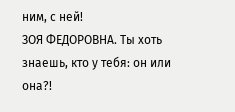ним, с ней!
ЗОЯ ФЕДОРОВНА. Ты хоть знаешь, кто у тебя: он или она?!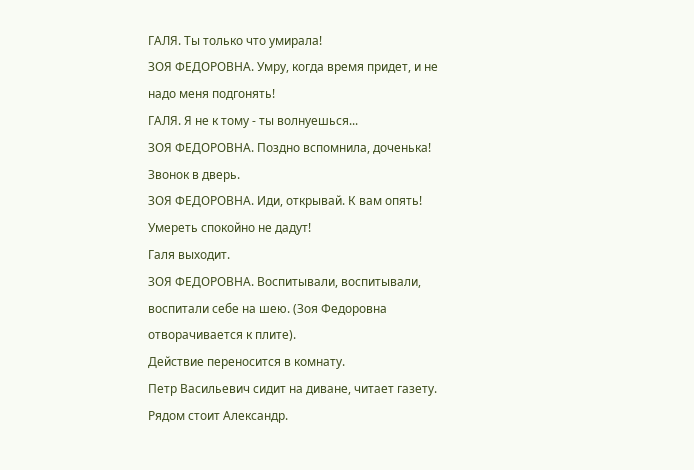ГАЛЯ. Ты только что умирала!
ЗОЯ ФЕДОРОВНА. Умру, когда время придет, и не надо меня подгонять!
ГАЛЯ. Я не к тому - ты волнуешься...
ЗОЯ ФЕДОРОВНА. Поздно вспомнила, доченька!
Звонок в дверь.
ЗОЯ ФЕДОРОВНА. Иди, открывай. К вам опять! Умереть спокойно не дадут!
Галя выходит.
ЗОЯ ФЕДОРОВНА. Воспитывали, воспитывали, воспитали себе на шею. (Зоя Федоровна отворачивается к плите).
Действие переносится в комнату.
Петр Васильевич сидит на диване, читает газету. Рядом стоит Александр.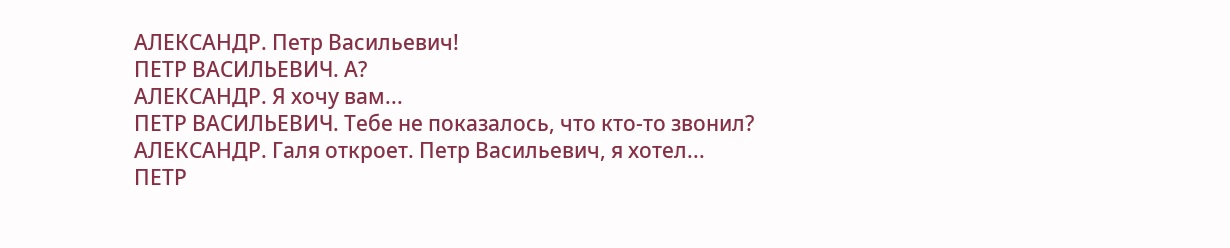АЛЕКСАНДР. Петр Васильевич!
ПЕТР ВАСИЛЬЕВИЧ. А?
АЛЕКСАНДР. Я хочу вам...
ПЕТР ВАСИЛЬЕВИЧ. Тебе не показалось, что кто-то звонил?
АЛЕКСАНДР. Галя откроет. Петр Васильевич, я хотел...
ПЕТР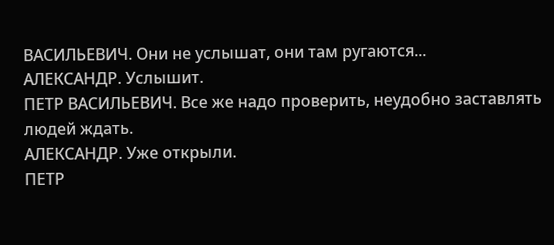ВАСИЛЬЕВИЧ. Они не услышат, они там ругаются...
АЛЕКСАНДР. Услышит.
ПЕТР ВАСИЛЬЕВИЧ. Все же надо проверить, неудобно заставлять людей ждать.
АЛЕКСАНДР. Уже открыли.
ПЕТР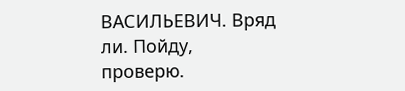ВАСИЛЬЕВИЧ. Вряд ли. Пойду, проверю.